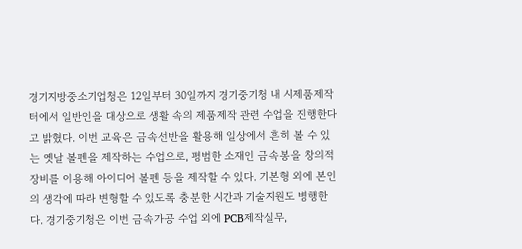경기지방중소기업청은 12일부터 30일까지 경기중기청 내 시제품제작터에서 일반인을 대상으로 생활 속의 제품제작 관련 수업을 진행한다고 밝혔다. 이번 교육은 금속선반을 활용해 일상에서 흔히 볼 수 있는 옛날 볼펜을 제작하는 수업으로, 평범한 소재인 금속봉을 창의적 장비를 이용해 아이디어 볼펜 등을 제작할 수 있다. 기본형 외에 본인의 생각에 따라 변형할 수 있도록 충분한 시간과 기술지원도 병행한다. 경기중기청은 이번 금속가공 수업 외에 PCB제작실무,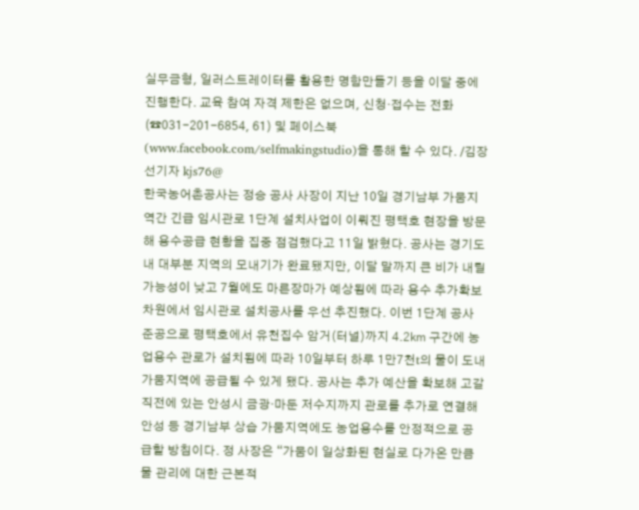실무금형, 일러스트레이터를 활용한 명함만들기 등을 이달 중에 진행한다. 교육 참여 자격 제한은 없으며, 신청·접수는 전화(☎031-201-6854, 61) 및 페이스북(www.facebook.com/selfmakingstudio)을 통해 할 수 있다. /김장선기자 kjs76@
한국농어촌공사는 정승 공사 사장이 지난 10일 경기남부 가뭄지역간 긴급 임시관로 1단계 설치사업이 이뤄진 평택호 현장을 방문해 용수공급 현황을 집중 점검했다고 11일 밝혔다. 공사는 경기도내 대부분 지역의 모내기가 완료됐지만, 이달 말까지 큰 비가 내릴 가능성이 낮고 7월에도 마른장마가 예상됨에 따라 용수 추가확보 차원에서 임시관로 설치공사를 우선 추진했다. 이번 1단계 공사 준공으로 평택호에서 유천집수 암거(터널)까지 4.2㎞ 구간에 농업용수 관로가 설치됨에 따라 10일부터 하루 1만7천t의 물이 도내 가뭄지역에 공급될 수 있게 됐다. 공사는 추가 예산을 확보해 고갈 직전에 있는 안성시 금광·마둔 저수지까지 관로를 추가로 연결해 안성 등 경기남부 상습 가뭄지역에도 농업용수를 안정적으로 공급할 방침이다. 정 사장은 “가뭄이 일상화된 현실로 다가온 만큼 물 관리에 대한 근본적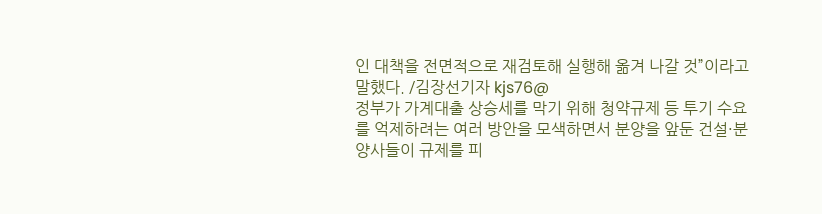인 대책을 전면적으로 재검토해 실행해 옮겨 나갈 것”이라고 말했다. /김장선기자 kjs76@
정부가 가계대출 상승세를 막기 위해 청약규제 등 투기 수요를 억제하려는 여러 방안을 모색하면서 분양을 앞둔 건설·분양사들이 규제를 피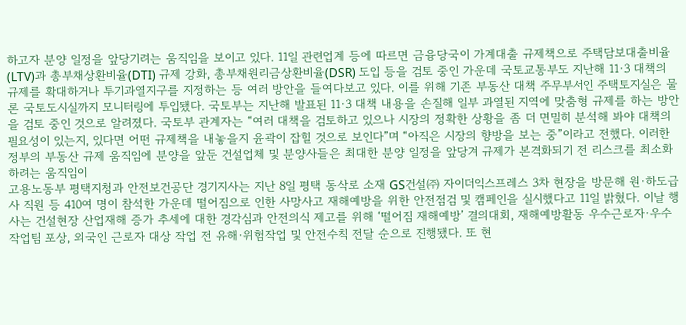하고자 분양 일정을 앞당기려는 움직임을 보이고 있다. 11일 관련업계 등에 따르면 금융당국이 가계대출 규제책으로 주택담보대출비율(LTV)과 총부채상환비율(DTI) 규제 강화, 총부채원리금상환비율(DSR) 도입 등을 검토 중인 가운데 국토교통부도 지난해 11·3 대책의 규제를 확대하거나 투기과열지구를 지정하는 등 여러 방안을 들여다보고 있다. 이를 위해 기존 부동산 대책 주무부서인 주택토지실은 물론 국토도시실까지 모니터링에 투입됐다. 국토부는 지난해 발표된 11·3 대책 내용을 손질해 일부 과열된 지역에 맞춤형 규제를 하는 방안을 검토 중인 것으로 알려졌다. 국토부 관계자는 “여러 대책을 검토하고 있으나 시장의 정확한 상황을 좀 더 면밀히 분석해 봐야 대책의 필요성이 있는지, 있다면 어떤 규제책을 내놓을지 윤곽이 잡힐 것으로 보인다”며 “아직은 시장의 향방을 보는 중”이라고 전했다. 이러한 정부의 부동산 규제 움직임에 분양을 앞둔 건설업체 및 분양사들은 최대한 분양 일정을 앞당겨 규제가 본격화되기 전 리스크를 최소화하려는 움직임이
고용노동부 평택지청과 안전보건공단 경기지사는 지난 8일 평택 동삭로 소재 GS건설㈜ 자이더익스프레스 3차 현장을 방문해 원·하도급사 직원 등 410여 명이 참석한 가운데 떨어짐으로 인한 사망사고 재해예방을 위한 안전점검 및 캠페인을 실시했다고 11일 밝혔다. 이날 행사는 건설현장 산업재해 증가 추세에 대한 경각심과 안전의식 제고를 위해 ‘떨어짐 재해예방’ 결의대회, 재해예방활동 우수근로자·우수작업팀 포상, 외국인 근로자 대상 작업 전 유해·위험작업 및 안전수칙 전달 순으로 진행됐다. 또 현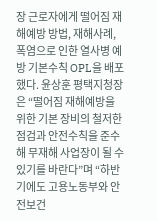장 근로자에게 떨어짐 재해예방 방법, 재해사례, 폭염으로 인한 열사병 예방 기본수칙 OPL을 배포했다. 윤상훈 평택지청장은 “떨어짐 재해예방을 위한 기본 장비의 철저한 점검과 안전수칙을 준수해 무재해 사업장이 될 수 있기를 바란다”며 “하반기에도 고용노동부와 안전보건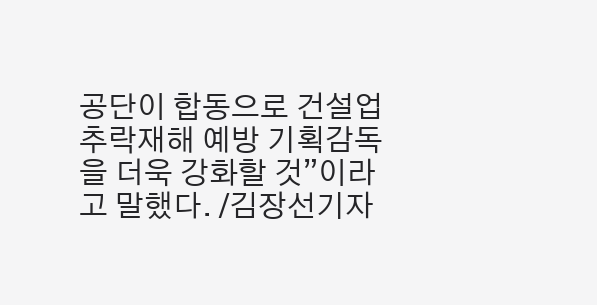공단이 합동으로 건설업 추락재해 예방 기획감독을 더욱 강화할 것”이라고 말했다. /김장선기자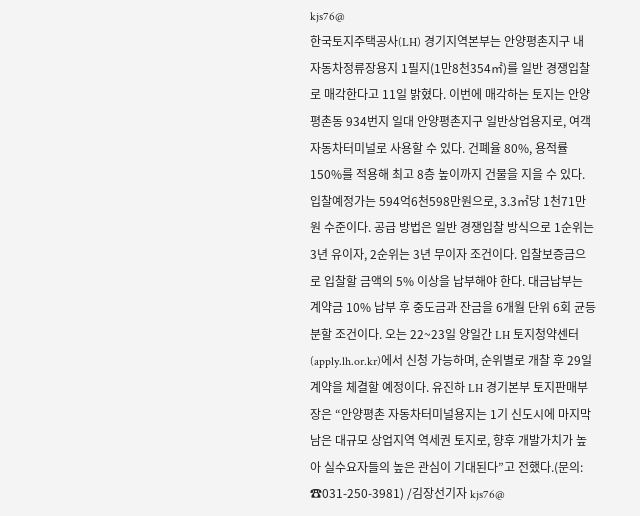kjs76@
한국토지주택공사(LH) 경기지역본부는 안양평촌지구 내 자동차정류장용지 1필지(1만8천354㎡)를 일반 경쟁입찰로 매각한다고 11일 밝혔다. 이번에 매각하는 토지는 안양 평촌동 934번지 일대 안양평촌지구 일반상업용지로, 여객자동차터미널로 사용할 수 있다. 건폐율 80%, 용적률 150%를 적용해 최고 8층 높이까지 건물을 지을 수 있다. 입찰예정가는 594억6천598만원으로, 3.3㎡당 1천71만원 수준이다. 공급 방법은 일반 경쟁입찰 방식으로 1순위는 3년 유이자, 2순위는 3년 무이자 조건이다. 입찰보증금으로 입찰할 금액의 5% 이상을 납부해야 한다. 대금납부는 계약금 10% 납부 후 중도금과 잔금을 6개월 단위 6회 균등분할 조건이다. 오는 22~23일 양일간 LH 토지청약센터(apply.lh.or.kr)에서 신청 가능하며, 순위별로 개찰 후 29일 계약을 체결할 예정이다. 유진하 LH 경기본부 토지판매부장은 “안양평촌 자동차터미널용지는 1기 신도시에 마지막 남은 대규모 상업지역 역세권 토지로, 향후 개발가치가 높아 실수요자들의 높은 관심이 기대된다”고 전했다.(문의: ☎031-250-3981) /김장선기자 kjs76@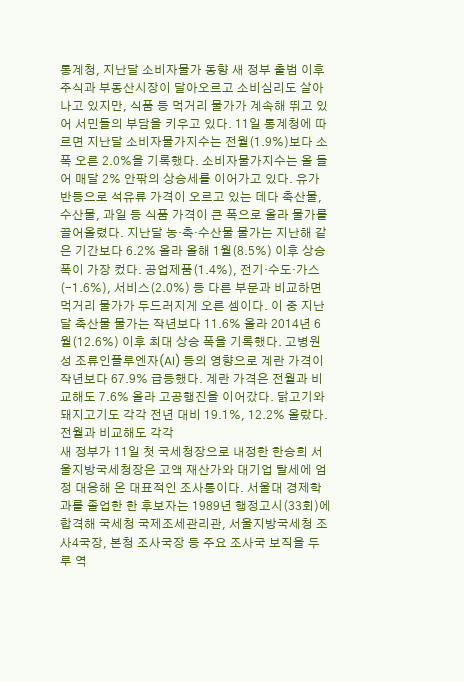통계청, 지난달 소비자물가 동향 새 정부 출범 이후 주식과 부동산시장이 달아오르고 소비심리도 살아나고 있지만, 식품 등 먹거리 물가가 계속해 뛰고 있어 서민들의 부담을 키우고 있다. 11일 통계청에 따르면 지난달 소비자물가지수는 전월(1.9%)보다 소폭 오른 2.0%을 기록했다. 소비자물가지수는 올 들어 매달 2% 안팎의 상승세를 이어가고 있다. 유가 반등으로 석유류 가격이 오르고 있는 데다 축산물, 수산물, 과일 등 식품 가격이 큰 폭으로 올라 물가를 끌어올렸다. 지난달 농·축·수산물 물가는 지난해 같은 기간보다 6.2% 올라 올해 1월(8.5%) 이후 상승 폭이 가장 컸다. 공업제품(1.4%), 전기·수도·가스(-1.6%), 서비스(2.0%) 등 다른 부문과 비교하면 먹거리 물가가 두드러지게 오른 셈이다. 이 중 지난달 축산물 물가는 작년보다 11.6% 올라 2014년 6월(12.6%) 이후 최대 상승 폭을 기록했다. 고병원성 조류인플루엔자(AI) 등의 영향으로 계란 가격이 작년보다 67.9% 급등했다. 계란 가격은 전월과 비교해도 7.6% 올라 고공행진을 이어갔다. 닭고기와 돼지고기도 각각 전년 대비 19.1%, 12.2% 올랐다. 전월과 비교해도 각각
새 정부가 11일 첫 국세청장으로 내정한 한승희 서울지방국세청장은 고액 재산가와 대기업 탈세에 엄정 대응해 온 대표적인 조사통이다. 서울대 경제학과를 졸업한 한 후보자는 1989년 행정고시(33회)에 합격해 국세청 국제조세관리관, 서울지방국세청 조사4국장, 본청 조사국장 등 주요 조사국 보직을 두루 역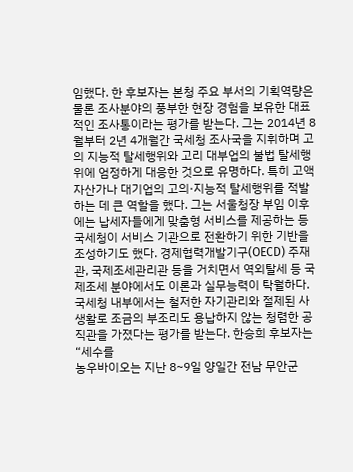임했다. 한 후보자는 본청 주요 부서의 기획역량은 물론 조사분야의 풍부한 현장 경험을 보유한 대표적인 조사통이라는 평가를 받는다. 그는 2014년 8월부터 2년 4개월간 국세청 조사국을 지휘하며 고의 지능적 탈세행위와 고리 대부업의 불법 탈세행위에 엄정하게 대응한 것으로 유명하다. 특히 고액 자산가나 대기업의 고의·지능적 탈세행위를 적발하는 데 큰 역할을 했다. 그는 서울청장 부임 이후에는 납세자들에게 맞춤형 서비스를 제공하는 등 국세청이 서비스 기관으로 전환하기 위한 기반을 조성하기도 했다. 경제협력개발기구(OECD) 주재관, 국제조세관리관 등을 거치면서 역외탈세 등 국제조세 분야에서도 이론과 실무능력이 탁월하다. 국세청 내부에서는 철저한 자기관리와 절제된 사생활로 조금의 부조리도 용납하지 않는 청렴한 공직관을 가졌다는 평가를 받는다. 한승희 후보자는 “세수를
농우바이오는 지난 8~9일 양일간 전남 무안군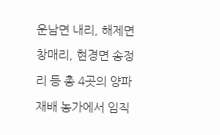운남면 내리, 해제면 창매리, 현경면 송정리 등 총 4곳의 양파 재배 농가에서 임직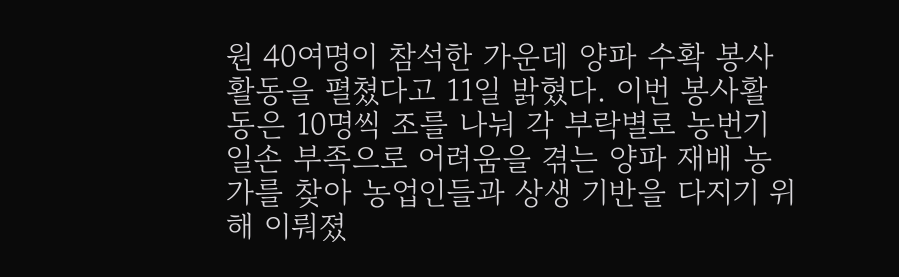원 40여명이 참석한 가운데 양파 수확 봉사활동을 펼쳤다고 11일 밝혔다. 이번 봉사활동은 10명씩 조를 나눠 각 부락별로 농번기 일손 부족으로 어려움을 겪는 양파 재배 농가를 찾아 농업인들과 상생 기반을 다지기 위해 이뤄졌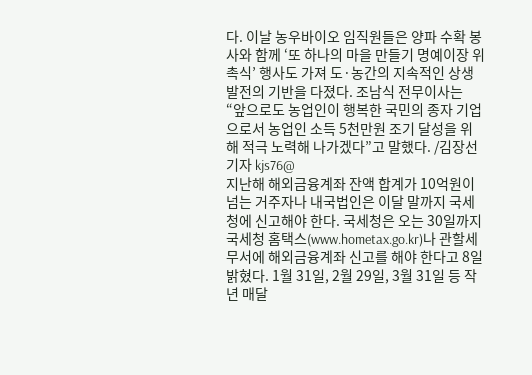다. 이날 농우바이오 임직원들은 양파 수확 봉사와 함께 ‘또 하나의 마을 만들기 명예이장 위촉식’ 행사도 가져 도·농간의 지속적인 상생 발전의 기반을 다졌다. 조남식 전무이사는 “앞으로도 농업인이 행복한 국민의 종자 기업으로서 농업인 소득 5천만원 조기 달성을 위해 적극 노력해 나가겠다”고 말했다. /김장선기자 kjs76@
지난해 해외금융계좌 잔액 합계가 10억원이 넘는 거주자나 내국법인은 이달 말까지 국세청에 신고해야 한다. 국세청은 오는 30일까지 국세청 홈택스(www.hometax.go.kr)나 관할세무서에 해외금융계좌 신고를 해야 한다고 8일 밝혔다. 1월 31일, 2월 29일, 3월 31일 등 작년 매달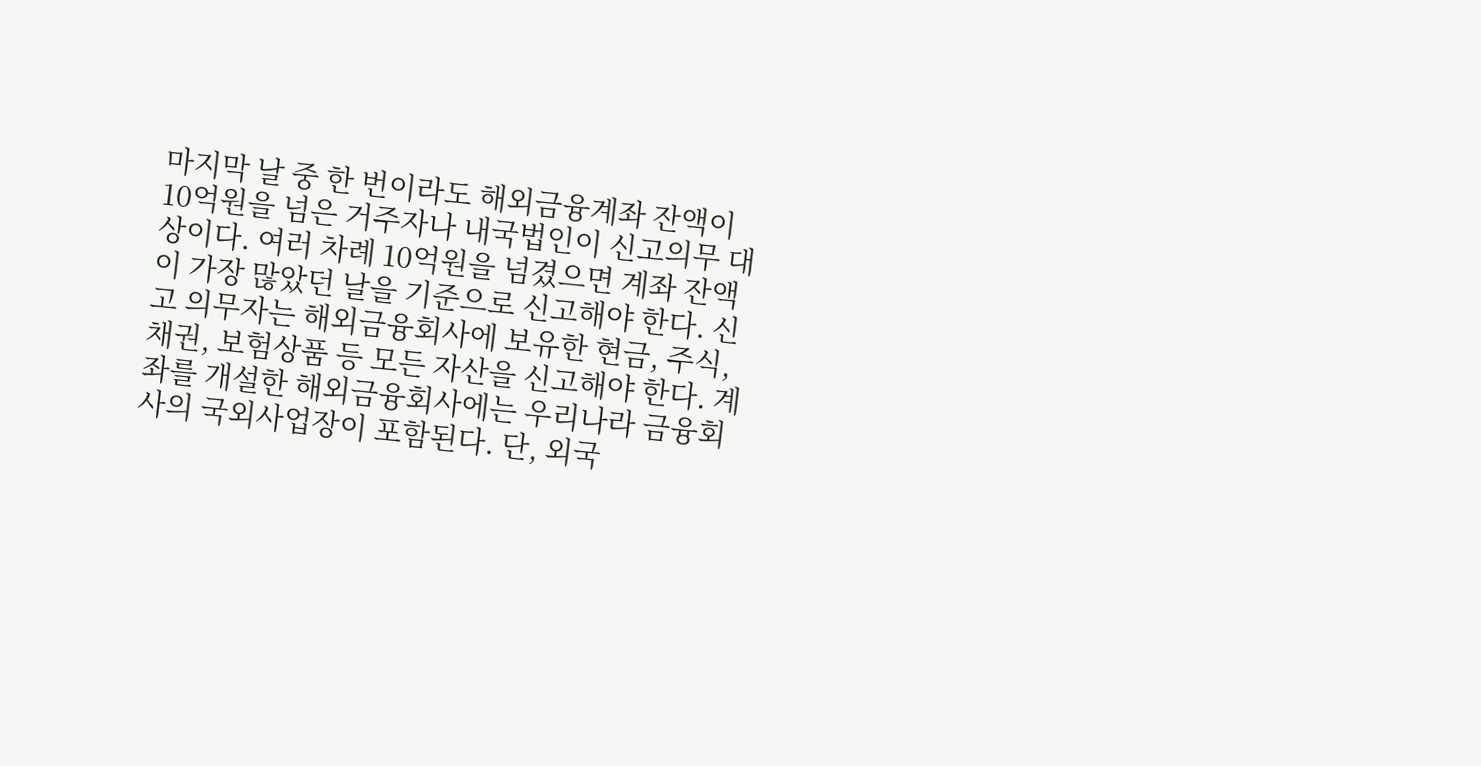마지막 날 중 한 번이라도 해외금융계좌 잔액이 10억원을 넘은 거주자나 내국법인이 신고의무 대상이다. 여러 차례 10억원을 넘겼으면 계좌 잔액이 가장 많았던 날을 기준으로 신고해야 한다. 신고 의무자는 해외금융회사에 보유한 현금, 주식, 채권, 보험상품 등 모든 자산을 신고해야 한다. 계좌를 개설한 해외금융회사에는 우리나라 금융회사의 국외사업장이 포함된다. 단, 외국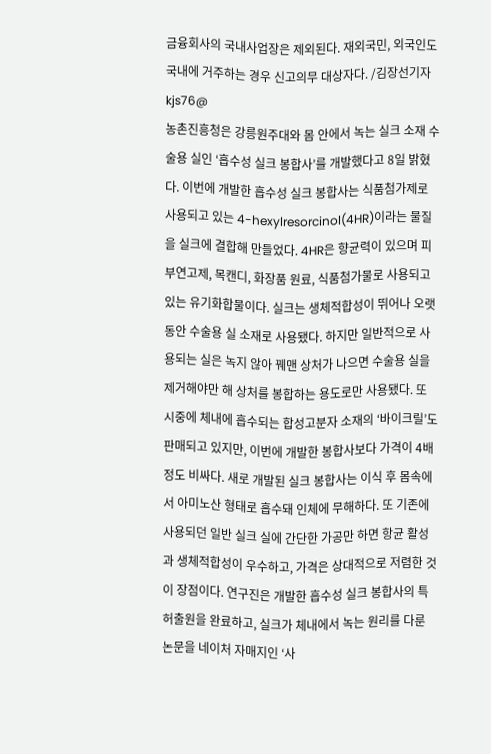금융회사의 국내사업장은 제외된다. 재외국민, 외국인도 국내에 거주하는 경우 신고의무 대상자다. /김장선기자 kjs76@
농촌진흥청은 강릉원주대와 몸 안에서 녹는 실크 소재 수술용 실인 ‘흡수성 실크 봉합사’를 개발했다고 8일 밝혔다. 이번에 개발한 흡수성 실크 봉합사는 식품첨가제로 사용되고 있는 4-hexylresorcinol(4HR)이라는 물질을 실크에 결합해 만들었다. 4HR은 향균력이 있으며 피부연고제, 목캔디, 화장품 원료, 식품첨가물로 사용되고 있는 유기화합물이다. 실크는 생체적합성이 뛰어나 오랫동안 수술용 실 소재로 사용됐다. 하지만 일반적으로 사용되는 실은 녹지 않아 꿰맨 상처가 나으면 수술용 실을 제거해야만 해 상처를 봉합하는 용도로만 사용됐다. 또 시중에 체내에 흡수되는 합성고분자 소재의 ‘바이크릴’도 판매되고 있지만, 이번에 개발한 봉합사보다 가격이 4배 정도 비싸다. 새로 개발된 실크 봉합사는 이식 후 몸속에서 아미노산 형태로 흡수돼 인체에 무해하다. 또 기존에 사용되던 일반 실크 실에 간단한 가공만 하면 항균 활성과 생체적합성이 우수하고, 가격은 상대적으로 저렴한 것이 장점이다. 연구진은 개발한 흡수성 실크 봉합사의 특허출원을 완료하고, 실크가 체내에서 녹는 원리를 다룬 논문을 네이처 자매지인 ‘사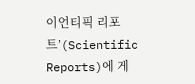이언티픽 리포트’(Scientific Reports)에 게